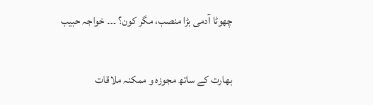چھوٹا آدمی بڑا منصب، مگر کون؟ ۔۔۔ خواجہ حبیب

بھارت کے ساتھ مجوزہ و ممکنہ ملاقات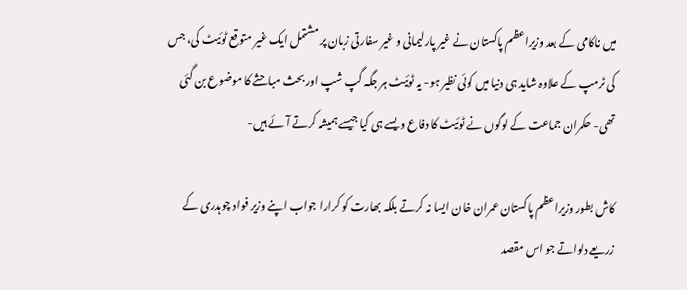میں ناکامی کے بعد وزیراعظم پاکستان نے غیر پارلیمانی و غیر سفارتی زبان پر مشتمل ایک غیر متوقع ٹوئیٹ کی، جس کی ٹرمپ کے علاوہ شاید ہی دنیا میں کوئی نظیر ہو- یہ ٹوئیٹ ہر جگہ گپ شپ اور بحث مباحثے کا موضوع بن گئی تھی- حکمران جماعت کے لوگوں نے ٹوئیٹ کا دفاع ویسے ہی کیا جیسے ہمیشہ کرتے آ ئے ہیں-

کاش بطور وزیراعظم پاکستان عمران خان ایسا نہ کرتے بلکہ بھارت کو کرارا جواب اپنے وزیر فواد چوہدری کے زریعے دلواتے جو اس مقصد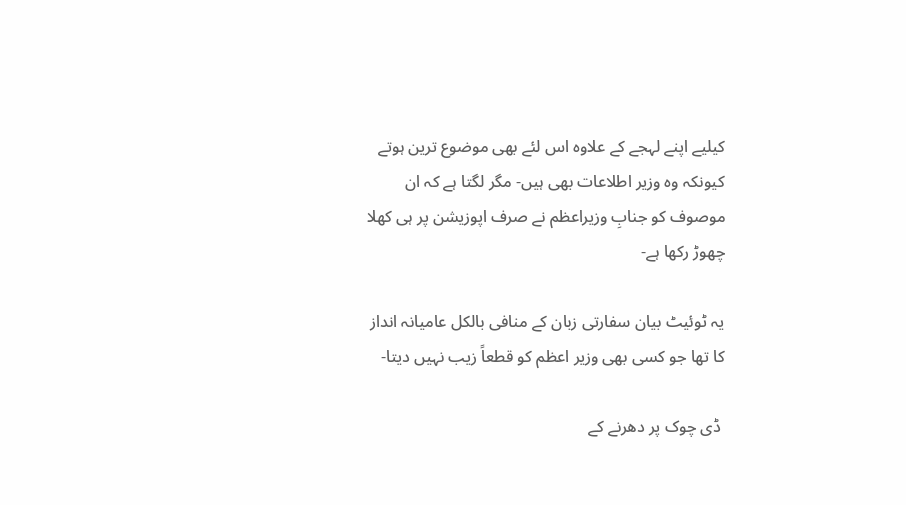کیلیے اپنے لہجے کے علاوہ اس لئے بھی موضوع ترین ہوتے کیونکہ وہ وزیر اطلاعات بھی ہیں- مگر لگتا ہے کہ ان موصوف کو جنابِ وزیراعظم نے صرف اپوزیشن پر ہی کھلا چھوڑ رکھا ہے-

یہ ٹوئیٹ بیان سفارتی زبان کے منافی بالکل عامیانہ انداز کا تھا جو کسی بھی وزیر اعظم کو قطعاً زیب نہیں دیتا-

 ڈی چوک پر دھرنے کے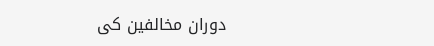دوران مخالفین کی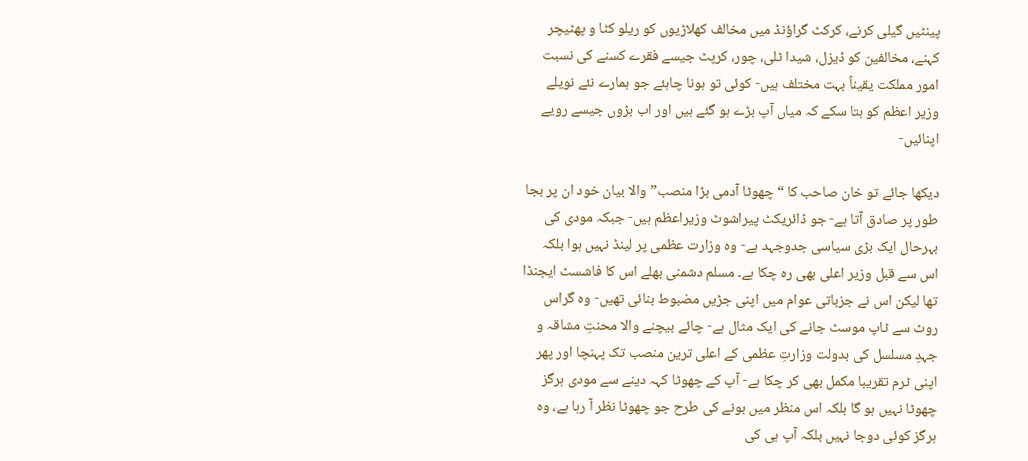پینٹیں گیلی کرنے، کرکٹ گراؤنڈ میں مخالف کھلاڑیوں کو ریلو کٹا و پھٹیچر کہنے، مخالفین کو ڈیزل، شیدا ٹلی، چور، کرپٹ جیسے فقرے کسنے کی نسبت امور مملکت یقیناً بہت مختلف ہیں- کوئی تو ہونا چاہئے جو ہمارے نئے نویلے وزیر اعظم کو بتا سکے کہ میاں آپ بڑے ہو گئے ہیں اور اب بڑوں جیسے رویے اپنائیں-

دیکھا جائے تو خان صاحب کا “چھوٹا آدمی بڑا منصب” والا بیان خود ان پر بجا طور پر صادق آتا ہے- جو ڈائریکٹ پیراشوٹ وزیراعظم ہیں- جبکہ مودی کی بہرحال ایک بڑی سیاسی جدوجہد ہے- وہ وزارت عظمی پر لینڈ نہیں ہوا بلکہ اس سے قبل وزیر اعلی بھی رہ چکا ہے۔ مسلم دشمنی بھلے اس کا فاشسٹ ایجنڈا تھا لیکن اس نے جزباتی عوام میں اپنی جڑیں مضبوط بنائی تھیں- وہ گراس روٹ سے ٹاپ موسٹ جانے کی ایک مثال ہے- چائے بیچنے والا محنتِ مشاقہ و جہدِ مسلسل کی بدولت وزارتِ عظمی کے اعلی ترین منصب تک پہنچا اور پھر اپنی ٹرم تقریبا مکمل بھی کر چکا ہے- آپ کے چھوٹا کہہ دینے سے مودی ہرگز چھوٹا نہیں ہو گا بلکہ اس منظر میں بونے کی طرح جو چھوٹا نظر آ رہا ہے، وہ ہرگز کوئی دوجا نہیں بلکہ آپ ہی کی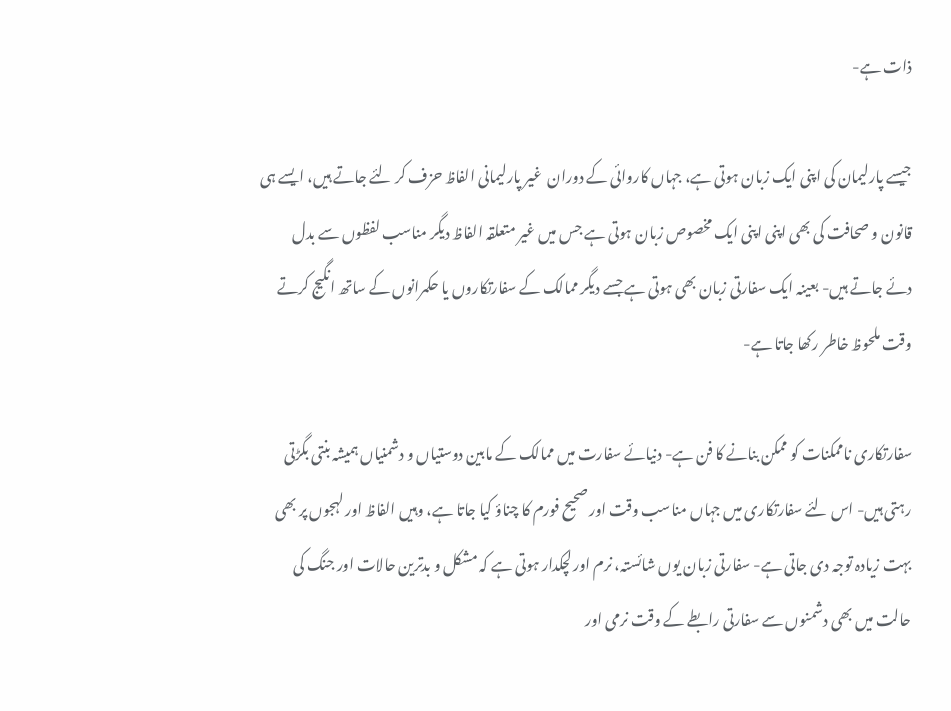ذات ہے-

جیسے پارلیمان کی اپنی ایک زبان ہوتی ہے، جہاں کاروائی کے دوران  غیر پارلیمانی الفاظ حزف کر لئے جاتے ہیں، ایسے ہی قانون و صحافت کی بھی اپنی اپنی ایک مخصوص زبان ہوتی ہے جس میں غیر متعلقہ الفاظ دیگر مناسب لفظوں سے بدل دئے جاتے ہیں- بعینہ ایک سفارتی زبان بھی ہوتی ہے جسے دیگر ممالک کے سفارتکاروں یا حکمرانوں کے ساتھ انگیج کرتے وقت ملحوظ خاطر رکھا جاتا ہے-

سفارتکاری ناممکنات کو ممکن بنانے کا فن ہے- دنیائے سفارت میں ممالک کے مابین دوستیاں و دشمنیاں ہمیشہ بنتی بگڑتی رہتی ہیں- اس لئے سفارتکاری میں جہاں مناسب وقت اور صحیح فورم کا چناؤ کیا جاتا ہے، وہیں الفاظ اور لہجوں پر بھی بہت زیادہ توجہ دی جاتی ہے- سفارتی زبان یوں شائستہ، نرم اور لچکدار ہوتی ہے کہ مشکل و بدترین حالات اور جنگ کی حالت میں بھی دشمنوں سے سفارتی رابطے کے وقت نرمی اور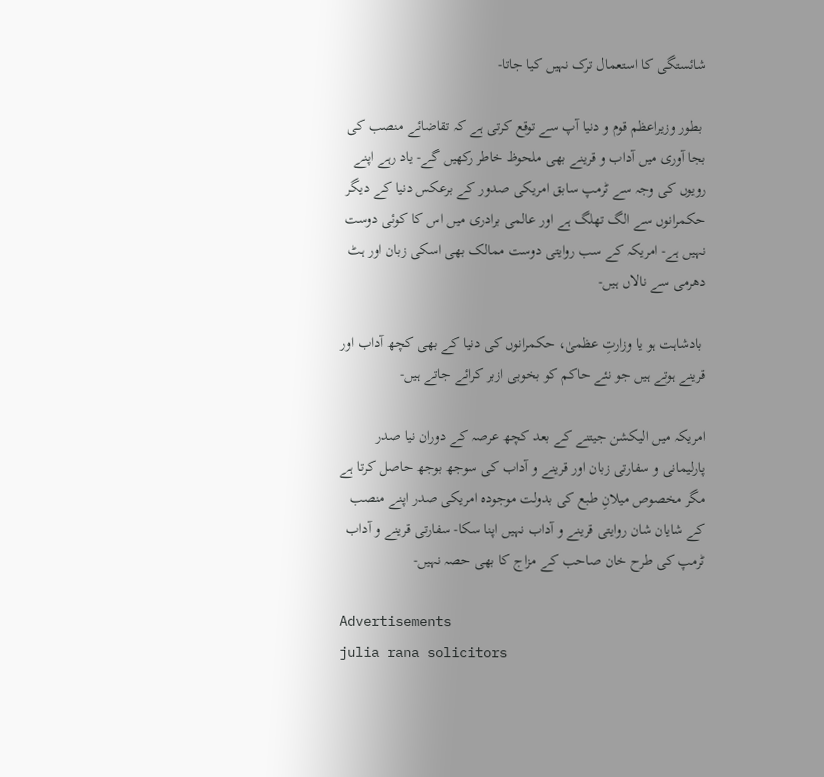شائستگی کا استعمال ترک نہیں کیا جاتا-

 بطور وزیراعظم قوم و دنیا آپ سے توقع کرتی ہے کہ تقاضائے منصب کی بجا آوری میں آداب و قرینے بھی ملحوظ خاطر رکھیں گے- یاد رہے اپنے رویوں کی وجہ سے ٹرمپ سابق امریکی صدور کے برعکس دنیا کے دیگر حکمرانوں سے الگ تھلگ ہے اور عالمی برادری میں اس کا کوئی دوست نہیں ہے- امریکہ کے سب روایتی دوست ممالک بھی اسکی زبان اور ہٹ دھرمی سے نالاں ہیں-

 بادشاہت ہو یا وزارتِ عظمیٰ، حکمرانوں کی دنیا کے بھی کچھ آداب اور قرینے ہوتے ہیں جو نئے حاکم کو بخوبی ازبر کرائے جاتے ہیں-

امریکہ میں الیکشن جیتنے کے بعد کچھ عرصہ کے دوران نیا صدر پارلیمانی و سفارتی زبان اور قرینے و آداب کی سوجھ بوجھ حاصل کرتا ہے مگر مخصوص میلانِ طبع کی بدولت موجودہ امریکی صدر اپنے منصب کے شایان شان روایتی قرینے و آداب نہیں اپنا سکا- سفارتی قرینے و آداب ٹرمپ کی طرح خان صاحب کے مزاج کا بھی حصہ نہیں-

Advertisements
julia rana solicitors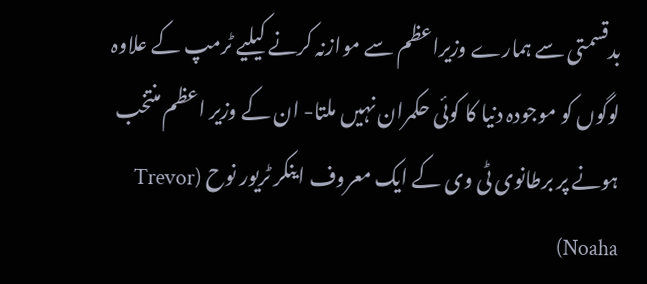بدقسمتی سے ہمارے وزیراعظم سے موازنہ کرنے کیلیے ٹرمپ کے علاوہ لوگوں کو موجودہ دنیا کا کوئی حکمران نہیں ملتا- ان کے وزیر اعظم منتخب ہونے پر برطانوی ٹی وی کے ایک معروف اینکر ٹریور نوح (Trevor Noaha)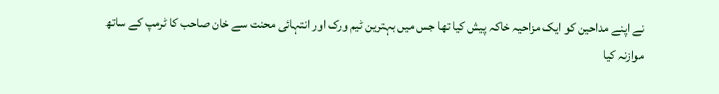نے اپنے مداحین کو ایک مزاحیہ خاکہ پیش کیا تھا جس میں بہترین ٹیم ورک اور انتہائی محنت سے خان صاحب کا ٹرمپ کے ساتھ موازنہ کیا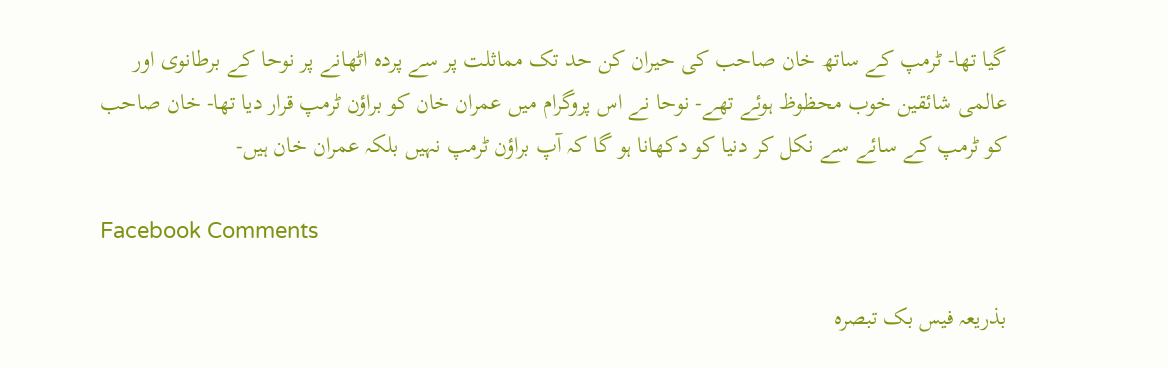گیا تھا- ٹرمپ کے ساتھ خان صاحب کی حیران کن حد تک مماثلت پر سے پردہ اٹھانے پر نوحا کے برطانوی اور عالمی شائقین خوب محظوظ ہوئے تھے- نوحا نے اس پروگرام میں عمران خان کو براؤن ٹرمپ قرار دیا تھا- خان صاحب کو ٹرمپ کے سائے سے نکل کر دنیا کو دکھانا ہو گا کہ آپ براؤن ٹرمپ نہیں بلکہ عمران خان ہیں-

Facebook Comments

بذریعہ فیس بک تبصرہ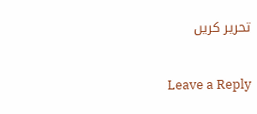تحریر کریں

Leave a Reply